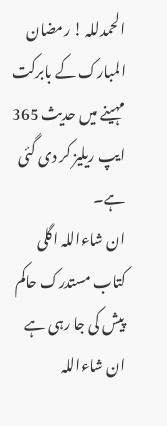الحمدللہ ! رمضان المبارک کے بابرکت مہینے میں حدیث 365 ایپ ریلیز کر دی گئی ہے۔
ان شاءاللہ اگلی کتاب مستدرک حاکم پیش کی جا رہی ہے
ان شاءاللہ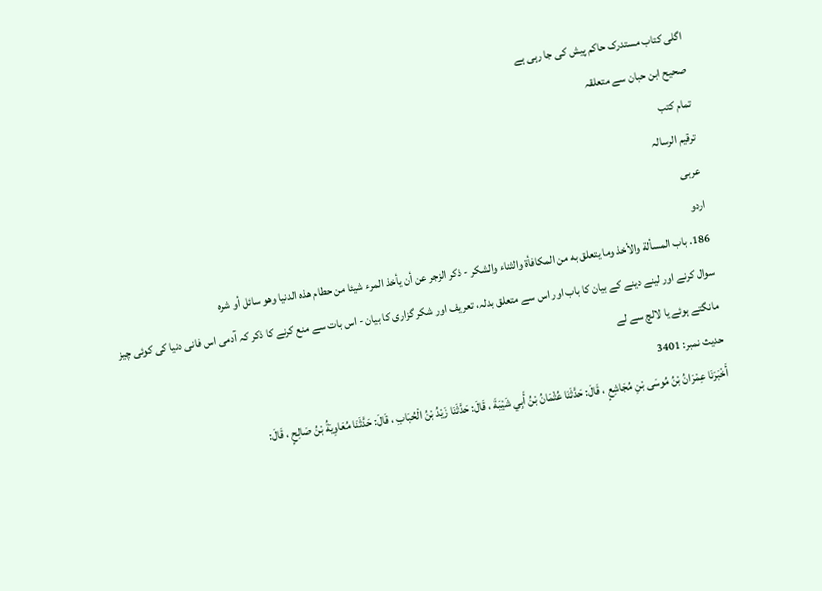اگلی کتاب مستدرک حاکم پیش کی جا رہی ہے
صحیح ابن حبان سے متعلقہ
تمام کتب
ترقيم الرسالہ
عربی
اردو
186. باب المسألة والأخذ وما يتعلق به من المكافأة والثناء والشكر - ذكر الزجر عن أن يأخذ المرء شيئا من حطام هذه الدنيا وهو سائل أو شره
سوال کرنے اور لینے دینے کے بیان کا باب اور اس سے متعلق بدلہ، تعریف اور شکر گزاری کا بیان - اس بات سے منع کرنے کا ذکر کہ آدمی اس فانی دنیا کی کوئی چیز مانگتے ہوئے یا لالچ سے لے
حدیث نمبر: 3401
أَخْبَرَنَا عِمْرَانُ بْنُ مُوسَى بْنِ مُجَاشِعٍ ، قَالَ: حَدَّثَنَا عُثْمَانُ بْنُ أَبِي شَيْبَةَ ، قَالَ: حَدَّثَنَا زَيْدُ بْنُ الْحُبَابِ ، قَالَ: حَدَّثَنَا مُعَاوِيَةُ بْنُ صَالِحٍ ، قَالَ: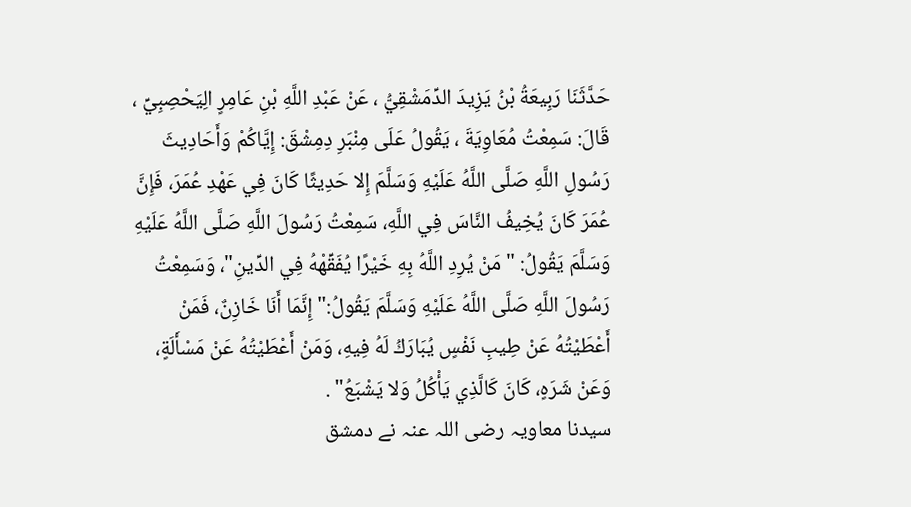حَدَّثَنَا رَبِيعَةُ بْنُ يَزِيدَ الدِّمَشْقِيُّ ، عَنْ عَبْدِ اللَّهِ بْنِ عَامِرٍ الِيَحْصِبِيِّ ، قَالَ: سَمِعْتُ مُعَاوِيَةَ ، يَقُولُ عَلَى مِنْبَرِ دِمِشْقَ: إِيَّاكُمْ وَأَحَادِيثَ رَسُولِ اللَّهِ صَلَّى اللَّهُ عَلَيْهِ وَسَلَّمَ إِلا حَدِيثًا كَانَ فِي عَهْدِ عُمَرَ، فَإِنَّ عُمَرَ كَانَ يُخِيفُ النَّاسَ فِي اللَّهِ، سَمِعْتُ رَسُولَ اللَّهِ صَلَّى اللَّهُ عَلَيْهِ وَسَلَّمَ يَقُولُ: " مَنْ يُرِدِ اللَّهُ بِهِ خَيْرًا يُفَقِّهْهُ فِي الدِّينِ"، وَسَمِعْتُ رَسُولَ اللَّهِ صَلَّى اللَّهُ عَلَيْهِ وَسَلَّمَ يَقُولُ:" إِنَّمَا أَنَا خَازِنٌ، فَمَنْ أَعْطَيْتُهُ عَنْ طِيبِ نَفْسٍ يُبَارَكُ لَهُ فِيهِ، وَمَنْ أَعْطَيْتُهُ عَنْ مَسْأَلَةٍ، وَعَنْ شَرَهٍ، كَانَ كَالَّذِي يَأْكُلُ وَلا يَشْبَعُ" .
سیدنا معاویہ رضی اللہ عنہ نے دمشق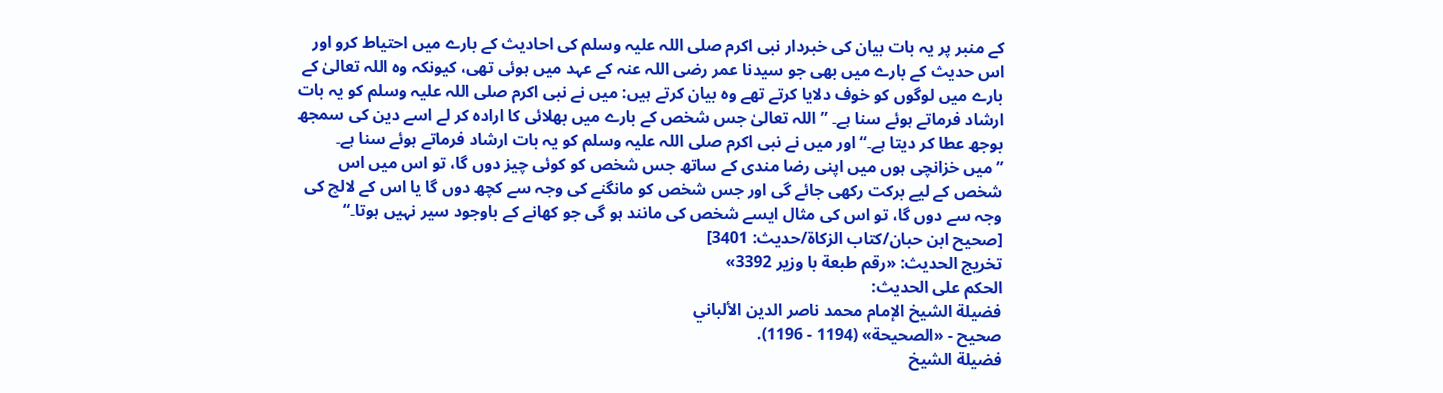کے منبر پر یہ بات بیان کی خبردار نبی اکرم صلی اللہ علیہ وسلم کی احادیث کے بارے میں احتیاط کرو اور اس حدیث کے بارے میں بھی جو سیدنا عمر رضی اللہ عنہ کے عہد میں ہوئی تھی، کیونکہ وہ اللہ تعالیٰ کے بارے میں لوگوں کو خوف دلایا کرتے تھے وہ بیان کرتے ہیں: میں نے نبی اکرم صلی اللہ علیہ وسلم کو یہ بات ارشاد فرماتے ہوئے سنا ہے۔ ”اللہ تعالیٰ جس شخص کے بارے میں بھلائی کا ارادہ کر لے اسے دین کی سمجھ بوجھ عطا کر دیتا ہے۔“ اور میں نے نبی اکرم صلی اللہ علیہ وسلم کو یہ بات ارشاد فرماتے ہوئے سنا ہے۔ ”میں خزانچی ہوں میں اپنی رضا مندی کے ساتھ جس شخص کو کوئی چیز دوں گا، تو اس میں اس شخص کے لیے برکت رکھی جائے گی اور جس شخص کو مانگنے کی وجہ سے کچھ دوں گا یا اس کے لالچ کی وجہ سے دوں گا، تو اس کی مثال ایسے شخص کی مانند ہو گی جو کھانے کے باوجود سیر نہیں ہوتا۔“ [صحیح ابن حبان/كتاب الزكاة/حدیث: 3401]
تخریج الحدیث: «رقم طبعة با وزير 3392»
الحكم على الحديث:
فضيلة الشيخ الإمام محمد ناصر الدين الألباني
صحيح - «الصحيحة» (1194 - 1196).
فضيلة الشيخ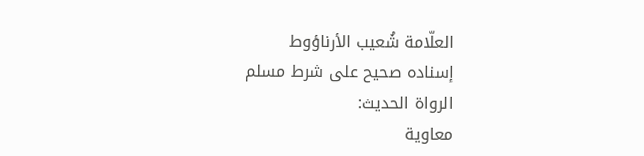العلّامة شُعيب الأرناؤوط
إسناده صحيح على شرط مسلم
الرواة الحديث:
معاوية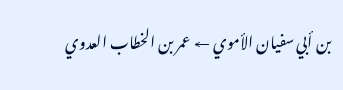بن أبي سفيان الأموي ← عمر بن الخطاب العدوي